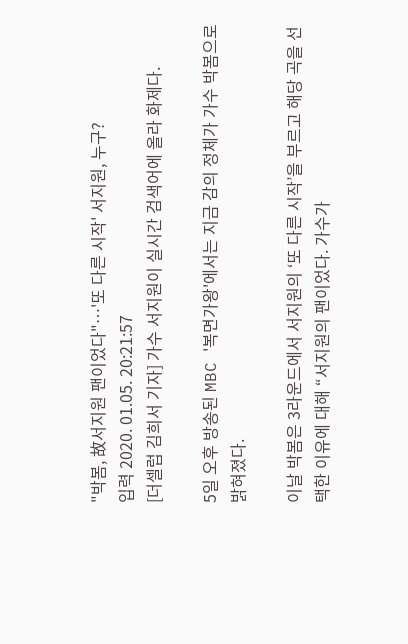"박봄, 故서지원 팬이었다"…'또 다른 시작' 서지원, 누구?
입력 2020. 01.05. 20:21:57
[더셀럽 김희서 기자] 가수 서지원이 실시간 검색어에 올라 화제다.

5일 오후 방송된 MBC '복면가왕'에서는 지금 감의 정체가 가수 박봄으로 밝혀졌다.

이날 박봄은 3라운드에서 서지원의 ‘또 다른 시작’을 부르고 해당 곡을 선택한 이유에 대해 “서지원의 팬이었다. 가수가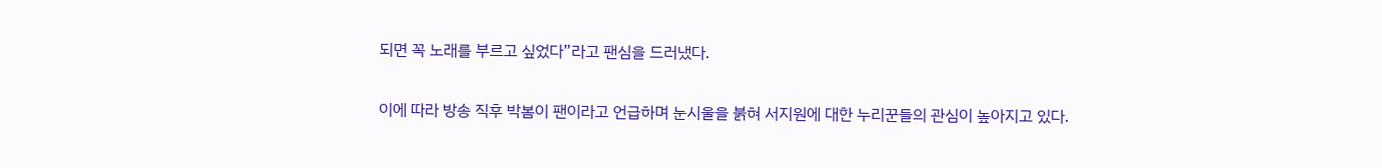되면 꼭 노래를 부르고 싶었다”라고 팬심을 드러냈다.

이에 따라 방송 직후 박봄이 팬이라고 언급하며 눈시울을 붉혀 서지원에 대한 누리꾼들의 관심이 높아지고 있다.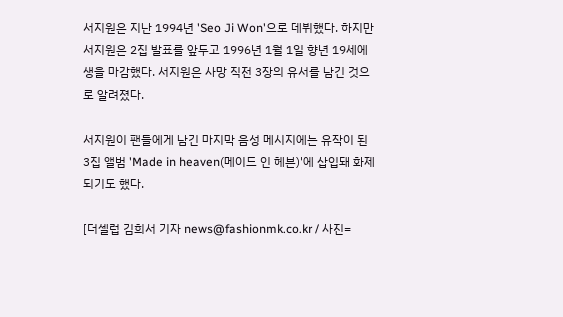서지원은 지난 1994년 'Seo Ji Won'으로 데뷔했다. 하지만 서지원은 2집 발표를 앞두고 1996년 1월 1일 향년 19세에 생을 마감했다. 서지원은 사망 직전 3장의 유서를 남긴 것으로 알려졌다.

서지원이 팬들에게 남긴 마지막 음성 메시지에는 유작이 된 3집 앨범 'Made in heaven(메이드 인 헤븐)'에 삽입돼 화제되기도 했다.

[더셀럽 김희서 기자 news@fashionmk.co.kr / 사진=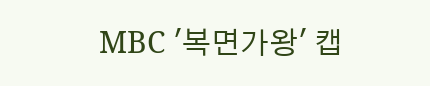MBC '복면가왕' 캡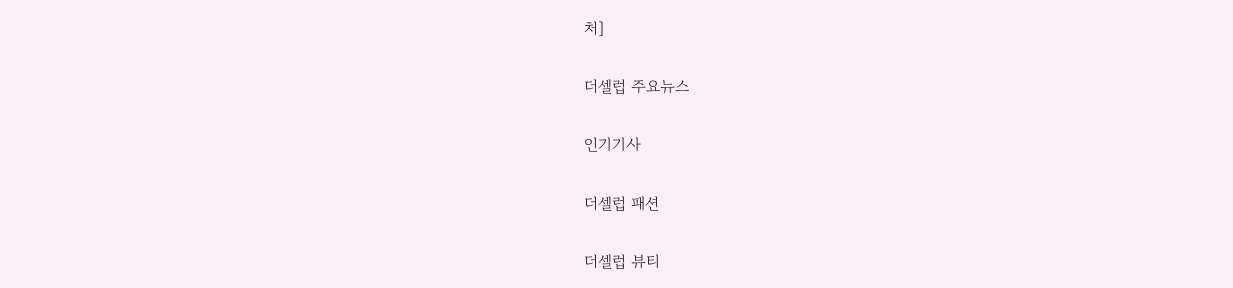처]

더셀럽 주요뉴스

인기기사

더셀럽 패션

더셀럽 뷰티